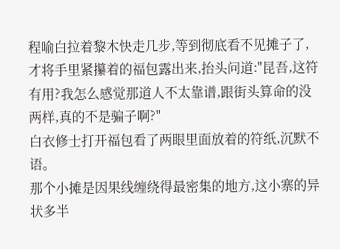程喻白拉着黎木快走几步,等到彻底看不见摊子了,才将手里紧攥着的福包露出来,抬头问道:"昆吾,这符有用?我怎么感觉那道人不太靠谱,跟街头算命的没两样,真的不是骗子啊?"
白衣修士打开福包看了两眼里面放着的符纸,沉默不语。
那个小摊是因果线缠绕得最密集的地方,这小寨的异状多半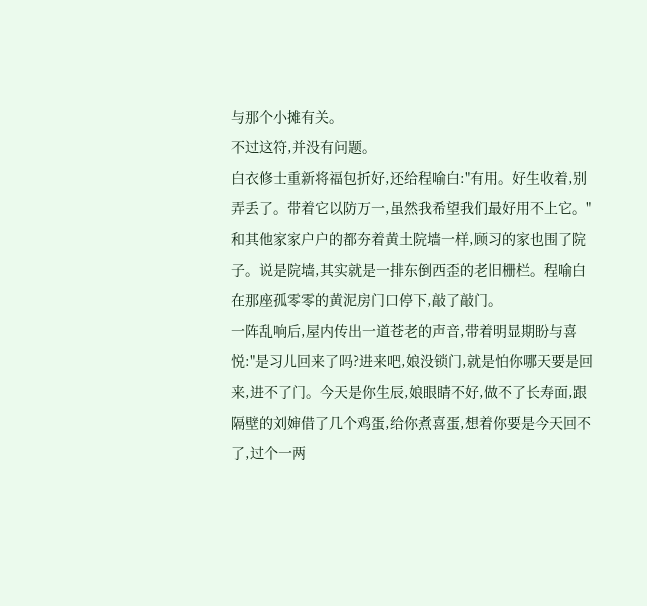与那个小摊有关。
不过这符,并没有问题。
白衣修士重新将福包折好,还给程喻白:"有用。好生收着,别弄丢了。带着它以防万一,虽然我希望我们最好用不上它。"
和其他家家户户的都夯着黄土院墙一样,顾习的家也围了院子。说是院墙,其实就是一排东倒西歪的老旧栅栏。程喻白在那座孤零零的黄泥房门口停下,敲了敲门。
一阵乱响后,屋内传出一道苍老的声音,带着明显期盼与喜悦:"是习儿回来了吗?进来吧,娘没锁门,就是怕你哪天要是回来,进不了门。今天是你生辰,娘眼睛不好,做不了长寿面,跟隔壁的刘婶借了几个鸡蛋,给你煮喜蛋,想着你要是今天回不了,过个一两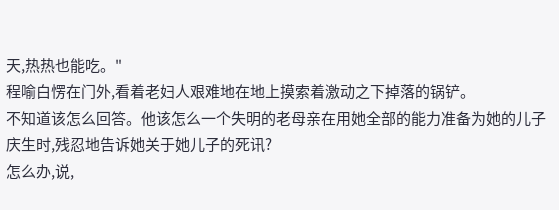天,热热也能吃。"
程喻白愣在门外,看着老妇人艰难地在地上摸索着激动之下掉落的锅铲。
不知道该怎么回答。他该怎么一个失明的老母亲在用她全部的能力准备为她的儿子庆生时,残忍地告诉她关于她儿子的死讯?
怎么办,说,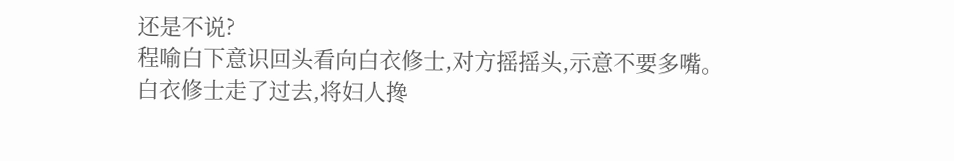还是不说?
程喻白下意识回头看向白衣修士,对方摇摇头,示意不要多嘴。
白衣修士走了过去,将妇人搀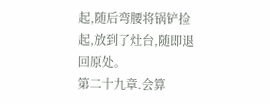起,随后弯腰将锅铲捡起,放到了灶台,随即退回原处。
第二十九章.会算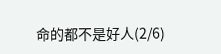命的都不是好人(2/6)